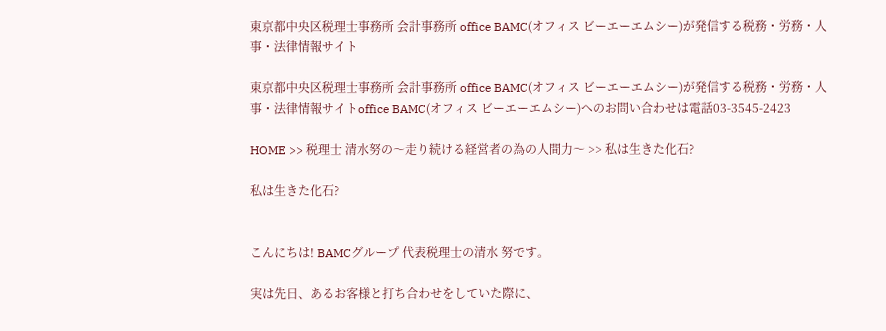東京都中央区税理士事務所 会計事務所 office BAMC(オフィス ビーエーエムシー)が発信する税務・労務・人事・法律情報サイト

東京都中央区税理士事務所 会計事務所 office BAMC(オフィス ビーエーエムシー)が発信する税務・労務・人事・法律情報サイトoffice BAMC(オフィス ビーエーエムシー)へのお問い合わせは電話03-3545-2423

HOME >> 税理士 清水努の〜走り続ける経営者の為の人間力〜 >> 私は生きた化石?

私は生きた化石?


こんにちは! BAMCグループ 代表税理士の清水 努です。

実は先日、あるお客様と打ち合わせをしていた際に、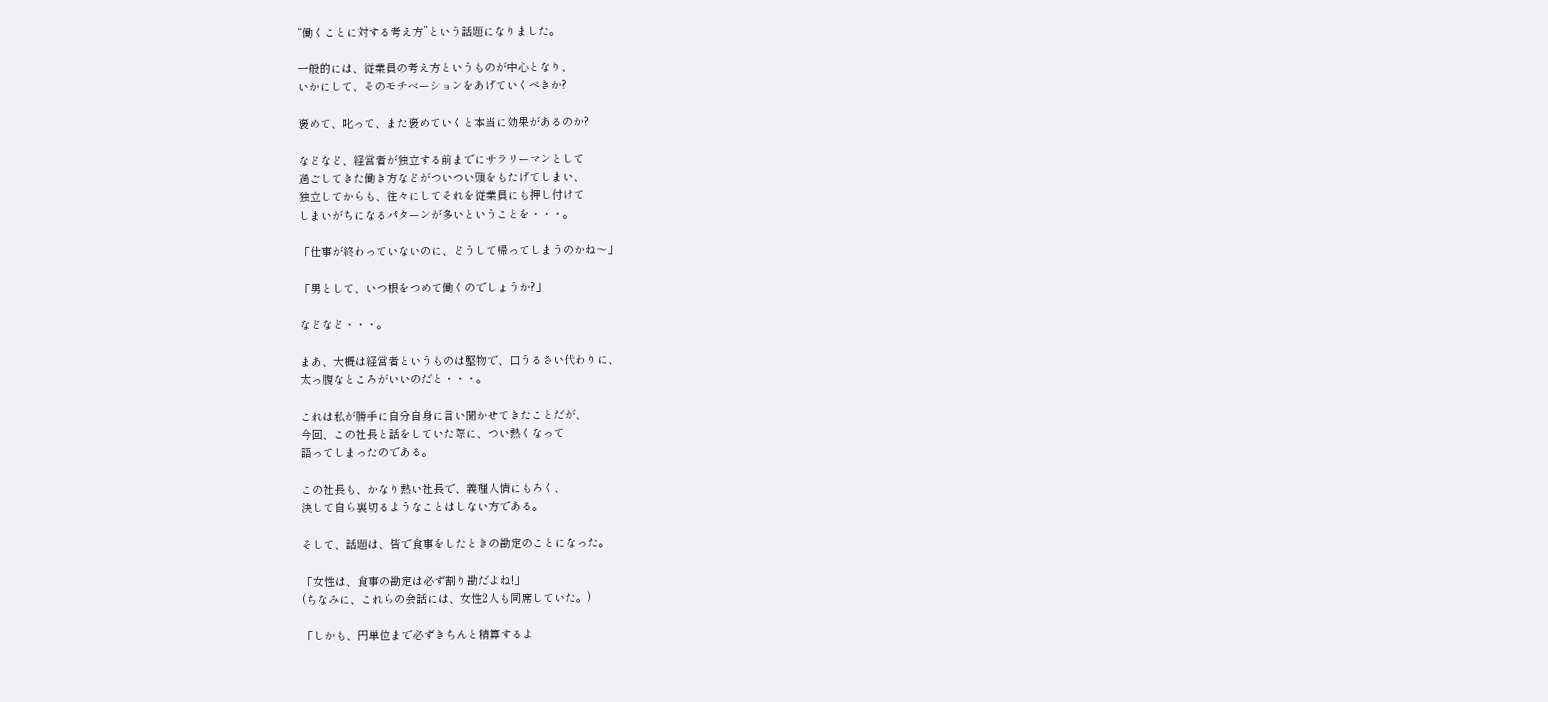“働くことに対する考え方”という話題になりました。

一般的には、従業員の考え方というものが中心となり、
いかにして、そのモチベーションをあげていくべきか?

褒めて、叱って、また褒めていくと本当に効果があるのか?

などなど、経営者が独立する前までにサラリーマンとして
過ごしてきた働き方などがついつい頭をもたげてしまい、
独立してからも、往々にしてそれを従業員にも押し付けて
しまいがちになるパターンが多いということを・・・。

「仕事が終わっていないのに、どうして帰ってしまうのかね〜」

「男として、いつ根をつめて働くのでしょうか?」

などなど・・・。

まあ、大概は経営者というものは堅物で、口うるさい代わりに、
太っ腹なところがいいのだと・・・。

これは私が勝手に自分自身に言い聞かせてきたことだが、
今回、この社長と話をしていた際に、つい熱くなって
語ってしまったのである。

この社長も、かなり熱い社長で、義理人情にもろく、
決して自ら裏切るようなことはしない方である。

そして、話題は、皆で食事をしたときの勘定のことになった。

「女性は、食事の勘定は必ず割り勘だよね!」
(ちなみに、これらの会話には、女性2人も同席していた。)

「しかも、円単位まで必ずきちんと精算するよ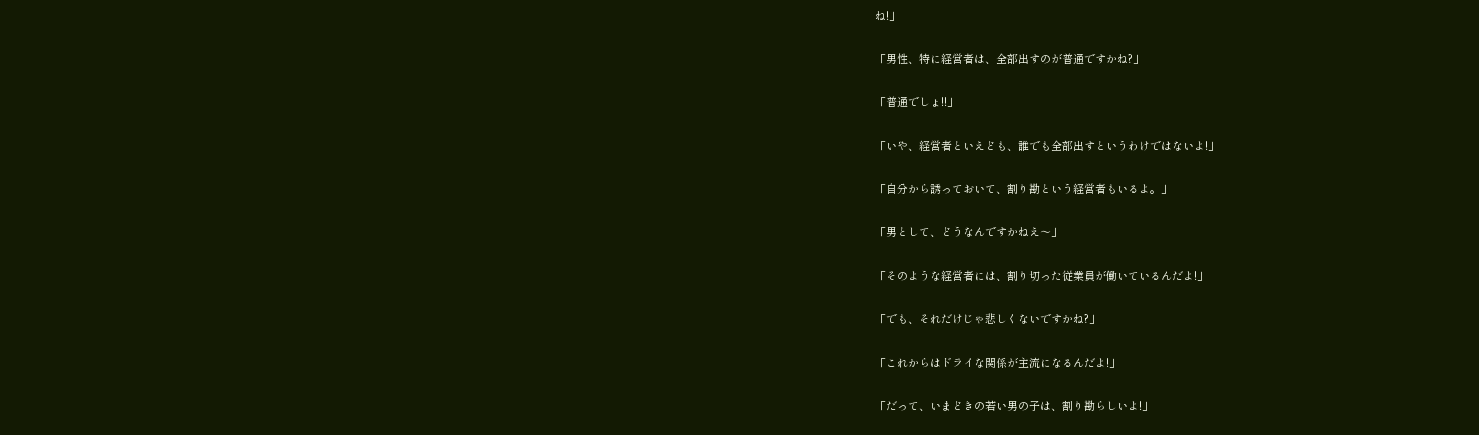ね!」

「男性、特に経営者は、全部出すのが普通ですかね?」

「普通でしょ!!」

「いや、経営者といえども、誰でも全部出すというわけではないよ!」

「自分から誘っておいて、割り勘という経営者もいるよ。」

「男として、どうなんですかねえ〜」

「そのような経営者には、割り切った従業員が働いているんだよ!」

「でも、それだけじゃ悲しくないですかね?」

「これからはドライな関係が主流になるんだよ!」

「だって、いまどきの若い男の子は、割り勘らしいよ!」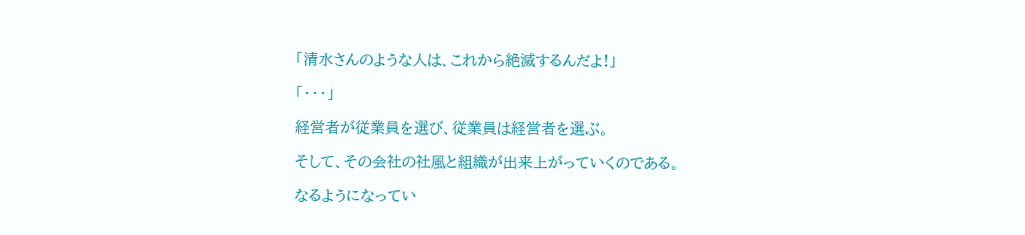「清水さんのような人は、これから絶滅するんだよ!」

「・・・」

経営者が従業員を選び、従業員は経営者を選ぶ。

そして、その会社の社風と組織が出来上がっていくのである。

なるようになってい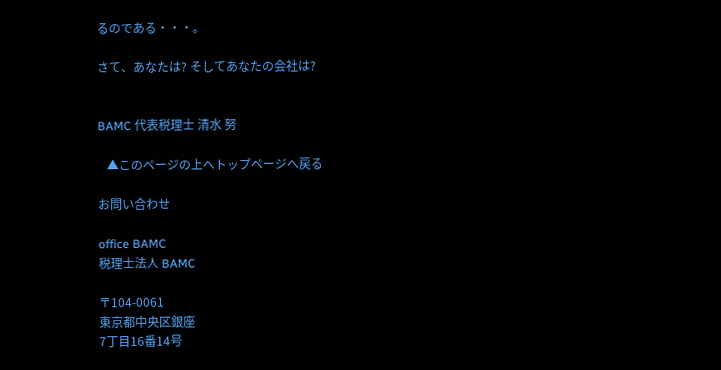るのである・・・。

さて、あなたは? そしてあなたの会社は?


BAMC 代表税理士 清水 努

   ▲このページの上へトップページへ戻る

お問い合わせ

office BAMC
税理士法人 BAMC

〒104-0061
東京都中央区銀座
7丁目16番14号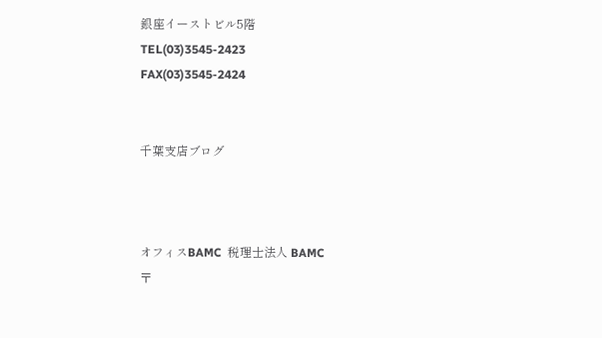銀座イーストビル5階
TEL(03)3545-2423
FAX(03)3545-2424


千葉支店ブログ



オフィスBAMC  税理士法人 BAMC
〒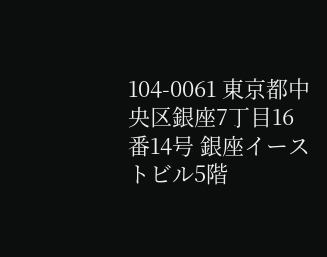104-0061 東京都中央区銀座7丁目16番14号 銀座イーストビル5階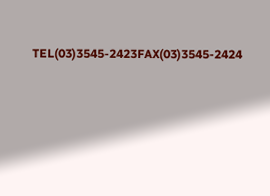TEL(03)3545-2423FAX(03)3545-2424